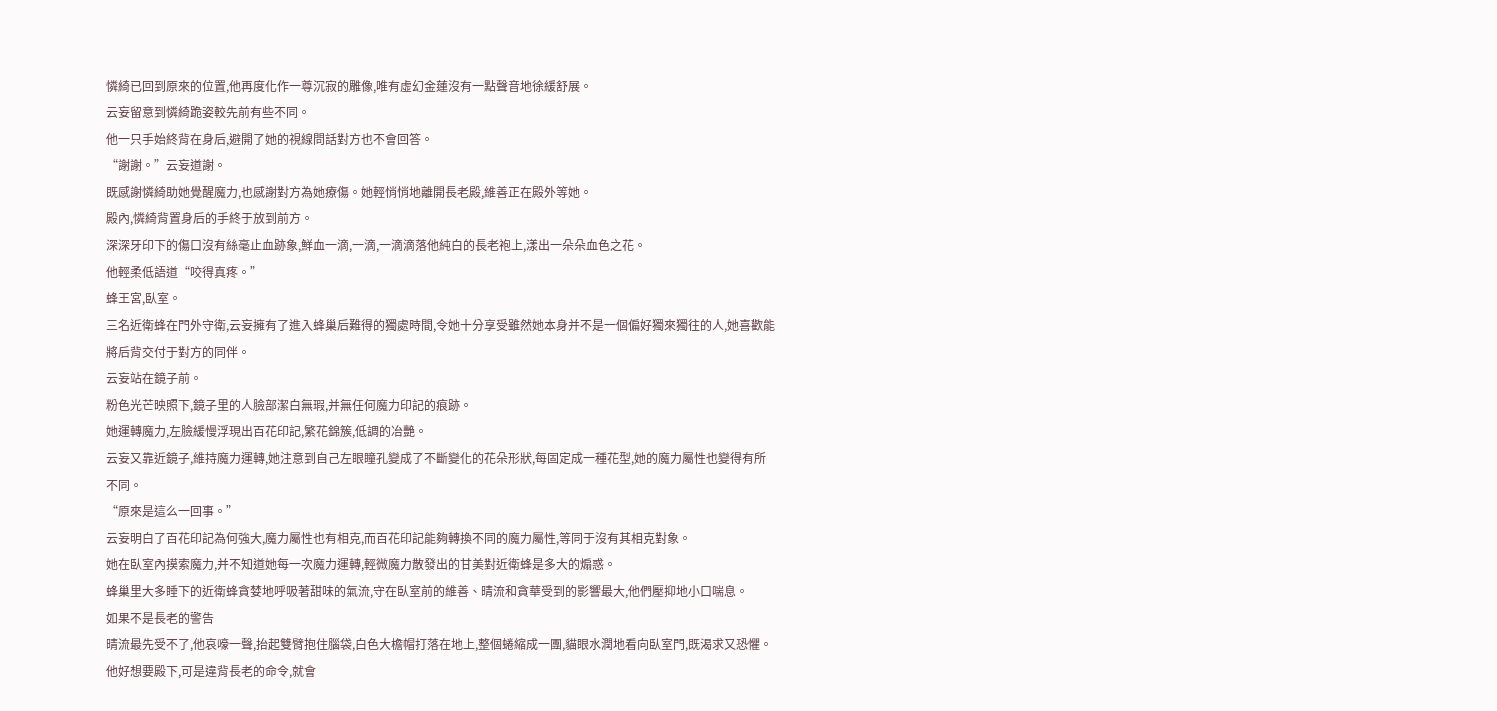憐綺已回到原來的位置,他再度化作一尊沉寂的雕像,唯有虛幻金蓮沒有一點聲音地徐緩舒展。
云妄留意到憐綺跪姿較先前有些不同。
他一只手始終背在身后,避開了她的視線問話對方也不會回答。
“謝謝。”云妄道謝。
既感謝憐綺助她覺醒魔力,也感謝對方為她療傷。她輕悄悄地離開長老殿,維善正在殿外等她。
殿內,憐綺背置身后的手終于放到前方。
深深牙印下的傷口沒有絲毫止血跡象,鮮血一滴,一滴,一滴滴落他純白的長老袍上,漾出一朵朵血色之花。
他輕柔低語道“咬得真疼。”
蜂王宮,臥室。
三名近衛蜂在門外守衛,云妄擁有了進入蜂巢后難得的獨處時間,令她十分享受雖然她本身并不是一個偏好獨來獨往的人,她喜歡能將后背交付于對方的同伴。
云妄站在鏡子前。
粉色光芒映照下,鏡子里的人臉部潔白無瑕,并無任何魔力印記的痕跡。
她運轉魔力,左臉緩慢浮現出百花印記,繁花錦簇,低調的冶艷。
云妄又靠近鏡子,維持魔力運轉,她注意到自己左眼瞳孔變成了不斷變化的花朵形狀,每固定成一種花型,她的魔力屬性也變得有所不同。
“原來是這么一回事。”
云妄明白了百花印記為何強大,魔力屬性也有相克,而百花印記能夠轉換不同的魔力屬性,等同于沒有其相克對象。
她在臥室內摸索魔力,并不知道她每一次魔力運轉,輕微魔力散發出的甘美對近衛蜂是多大的煽惑。
蜂巢里大多睡下的近衛蜂貪婪地呼吸著甜味的氣流,守在臥室前的維善、晴流和貪華受到的影響最大,他們壓抑地小口喘息。
如果不是長老的警告
晴流最先受不了,他哀嚎一聲,抬起雙臂抱住腦袋,白色大檐帽打落在地上,整個蜷縮成一團,貓眼水潤地看向臥室門,既渴求又恐懼。他好想要殿下,可是違背長老的命令,就會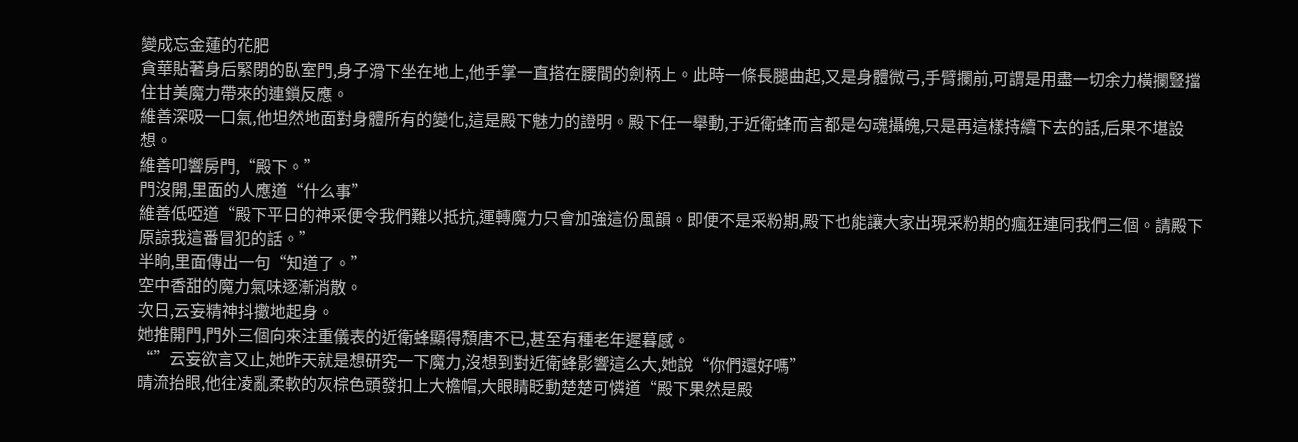變成忘金蓮的花肥
貪華貼著身后緊閉的臥室門,身子滑下坐在地上,他手掌一直搭在腰間的劍柄上。此時一條長腿曲起,又是身體微弓,手臂攔前,可謂是用盡一切余力橫攔豎擋住甘美魔力帶來的連鎖反應。
維善深吸一口氣,他坦然地面對身體所有的變化,這是殿下魅力的證明。殿下任一舉動,于近衛蜂而言都是勾魂攝魄,只是再這樣持續下去的話,后果不堪設想。
維善叩響房門,“殿下。”
門沒開,里面的人應道“什么事”
維善低啞道“殿下平日的神采便令我們難以抵抗,運轉魔力只會加強這份風韻。即便不是采粉期,殿下也能讓大家出現采粉期的瘋狂連同我們三個。請殿下原諒我這番冒犯的話。”
半晌,里面傳出一句“知道了。”
空中香甜的魔力氣味逐漸消散。
次日,云妄精神抖擻地起身。
她推開門,門外三個向來注重儀表的近衛蜂顯得頹唐不已,甚至有種老年遲暮感。
“”云妄欲言又止,她昨天就是想研究一下魔力,沒想到對近衛蜂影響這么大,她說“你們還好嗎”
晴流抬眼,他往凌亂柔軟的灰棕色頭發扣上大檐帽,大眼睛眨動楚楚可憐道“殿下果然是殿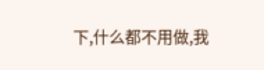下,什么都不用做,我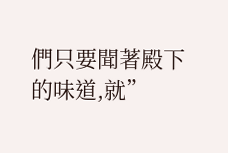們只要聞著殿下的味道,就”